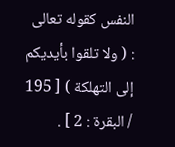النفس كقوله تعالى : ( ولا تلقوا بأيديكم إلى التهلكة ) [ 195 / البقرة : 2 ] .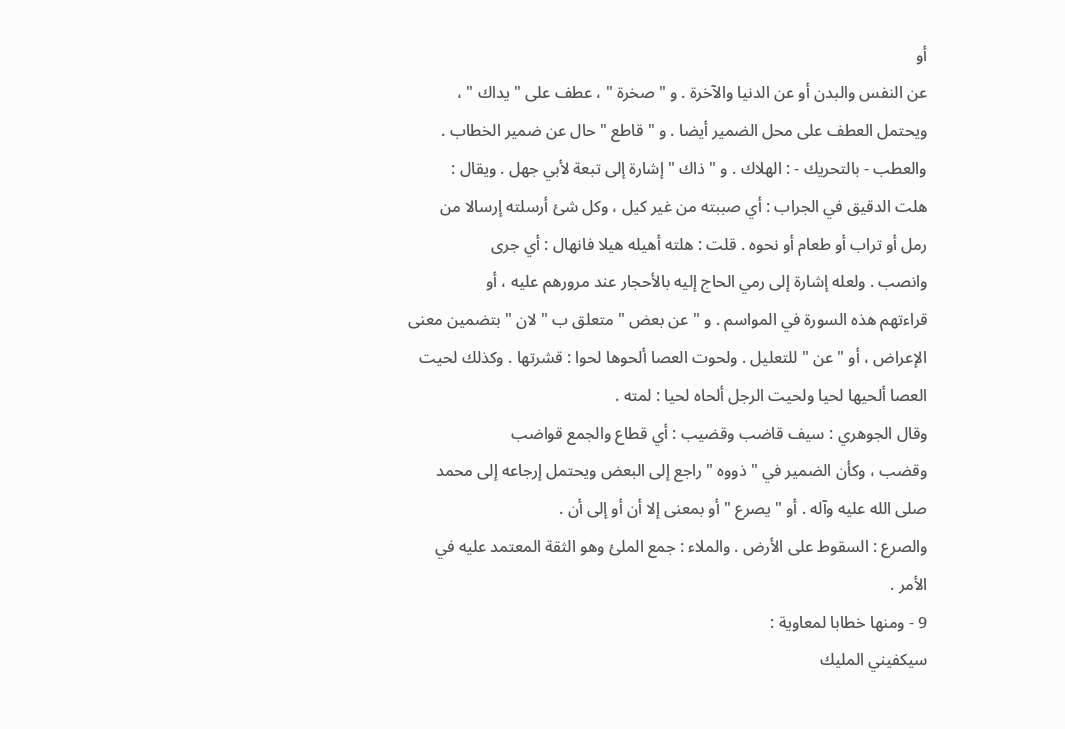أو
عن النفس والبدن أو عن الدنيا والآخرة . و " صخرة " ، عطف على " يداك " ،
ويحتمل العطف على محل الضمير أيضا . و " قاطع " حال عن ضمير الخطاب .
والعطب - بالتحريك - : الهلاك . و " ذاك " إشارة إلى تبعة لأبي جهل . ويقال :
هلت الدقيق في الجراب : أي صببته من غير كيل ، وكل شئ أرسلته إرسالا من
رمل أو تراب أو طعام أو نحوه . قلت : هلته أهيله هيلا فانهال : أي جرى
وانصب . ولعله إشارة إلى رمي الحاج إليه بالأحجار عند مرورهم عليه ، أو
قراءتهم هذه السورة في المواسم . و " عن بعض " متعلق ب " لان " بتضمين معنى
الإعراض ، أو " عن " للتعليل . ولحوت العصا ألحوها لحوا : قشرتها . وكذلك لحيت
العصا ألحيها لحيا ولحيت الرجل ألحاه لحيا : لمته .
وقال الجوهري : سيف قاضب وقضيب : أي قطاع والجمع قواضب
وقضب ، وكأن الضمير في " ذووه " راجع إلى البعض ويحتمل إرجاعه إلى محمد
صلى الله عليه وآله . أو " يصرع " أو بمعنى إلا أن أو إلى أن .
والصرع : السقوط على الأرض . والملاء : جمع الملئ وهو الثقة المعتمد عليه في
الأمر .
9 - ومنها خطابا لمعاوية :
سيكفيني المليك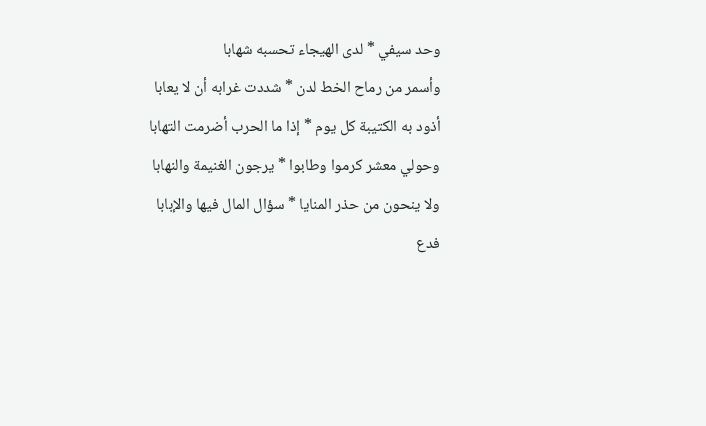وحد سيفي * لدى الهيجاء تحسبه شهابا
وأسمر من رماح الخط لدن * شددت غرابه أن لا يعابا
أذود به الكتيبة كل يوم * إذا ما الحرب أضرمت التهابا
وحولي معشر كرموا وطابوا * يرجون الغنيمة والنهابا
ولا ينحون من حذر المنايا * سؤال المال فيها والإبابا
فدع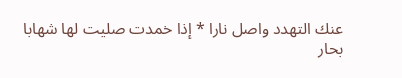عنك التهدد واصل نارا * إذا خمدت صليت لها شهابا
بحار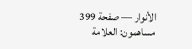الأنوار — صفحة 399
مساهمون: العلامة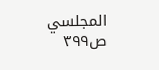المجلسي
ص٣٩٩